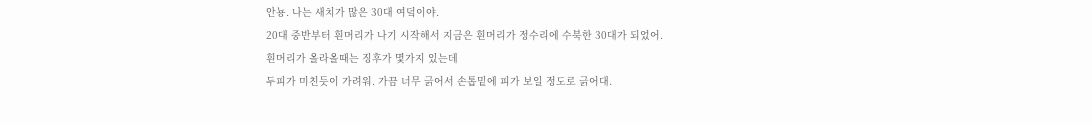안뇽. 나는 새치가 많은 30대 여덬이야.
20대 중반부터 흰머리가 나기 시작해서 지금은 흰머리가 정수리에 수북한 30대가 되었어.
흰머리가 올라올때는 징후가 몇가지 있는데
두피가 미친듯이 가려워. 가끔 너무 긁어서 손톱밑에 피가 보일 정도로 긁어대.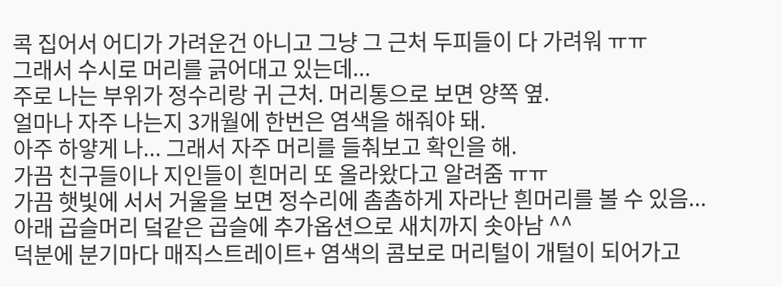콕 집어서 어디가 가려운건 아니고 그냥 그 근처 두피들이 다 가려워 ㅠㅠ
그래서 수시로 머리를 긁어대고 있는데...
주로 나는 부위가 정수리랑 귀 근처. 머리통으로 보면 양쪽 옆.
얼마나 자주 나는지 3개월에 한번은 염색을 해줘야 돼.
아주 하얗게 나... 그래서 자주 머리를 들춰보고 확인을 해.
가끔 친구들이나 지인들이 흰머리 또 올라왔다고 알려줌 ㅠㅠ
가끔 햇빛에 서서 거울을 보면 정수리에 촘촘하게 자라난 흰머리를 볼 수 있음...
아래 곱슬머리 덬같은 곱슬에 추가옵션으로 새치까지 솟아남 ^^
덕분에 분기마다 매직스트레이트+ 염색의 콤보로 머리털이 개털이 되어가고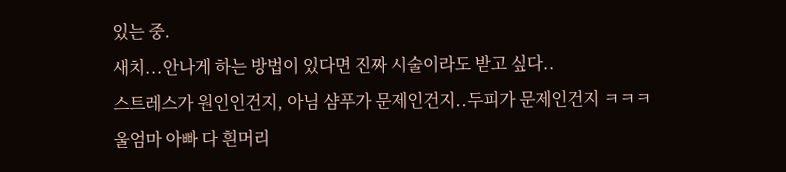있는 중.
새치...안나게 하는 방법이 있다면 진짜 시술이라도 받고 싶다..
스트레스가 원인인건지, 아님 샴푸가 문제인건지..두피가 문제인건지 ㅋㅋㅋ
울엄마 아빠 다 흰머리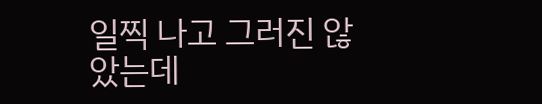일찍 나고 그러진 않았는데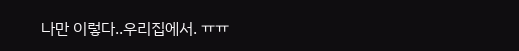나만 이렇다..우리집에서. ㅠㅠ